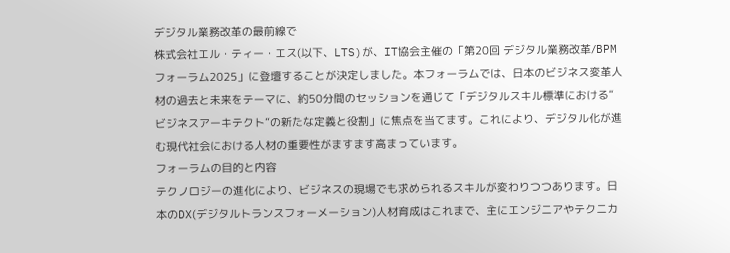デジタル業務改革の最前線で
株式会社エル・ティー・エス(以下、LTS)が、IT協会主催の「第20回 デジタル業務改革/BPMフォーラム2025」に登壇することが決定しました。本フォーラムでは、日本のビジネス変革人材の過去と未来をテーマに、約50分間のセッションを通じて「デジタルスキル標準における”ビジネスアーキテクト”の新たな定義と役割」に焦点を当てます。これにより、デジタル化が進む現代社会における人材の重要性がますます高まっています。
フォーラムの目的と内容
テクノロジーの進化により、ビジネスの現場でも求められるスキルが変わりつつあります。日本のDX(デジタルトランスフォーメーション)人材育成はこれまで、主にエンジニアやテクニカ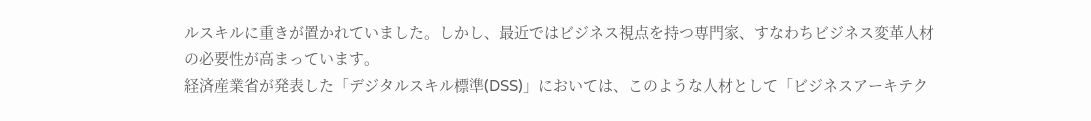ルスキルに重きが置かれていました。しかし、最近ではビジネス視点を持つ専門家、すなわちビジネス変革人材の必要性が高まっています。
経済産業省が発表した「デジタルスキル標準(DSS)」においては、このような人材として「ビジネスアーキテク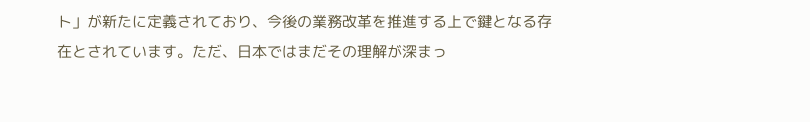ト」が新たに定義されており、今後の業務改革を推進する上で鍵となる存在とされています。ただ、日本ではまだその理解が深まっ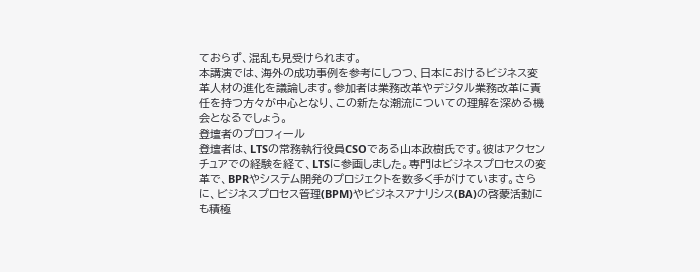ておらず、混乱も見受けられます。
本講演では、海外の成功事例を参考にしつつ、日本におけるビジネス変革人材の進化を議論します。参加者は業務改革やデジタル業務改革に責任を持つ方々が中心となり、この新たな潮流についての理解を深める機会となるでしょう。
登壇者のプロフィール
登壇者は、LTSの常務執行役員CSOである山本政樹氏です。彼はアクセンチュアでの経験を経て、LTSに参画しました。専門はビジネスプロセスの変革で、BPRやシステム開発のプロジェクトを数多く手がけています。さらに、ビジネスプロセス管理(BPM)やビジネスアナリシス(BA)の啓蒙活動にも積極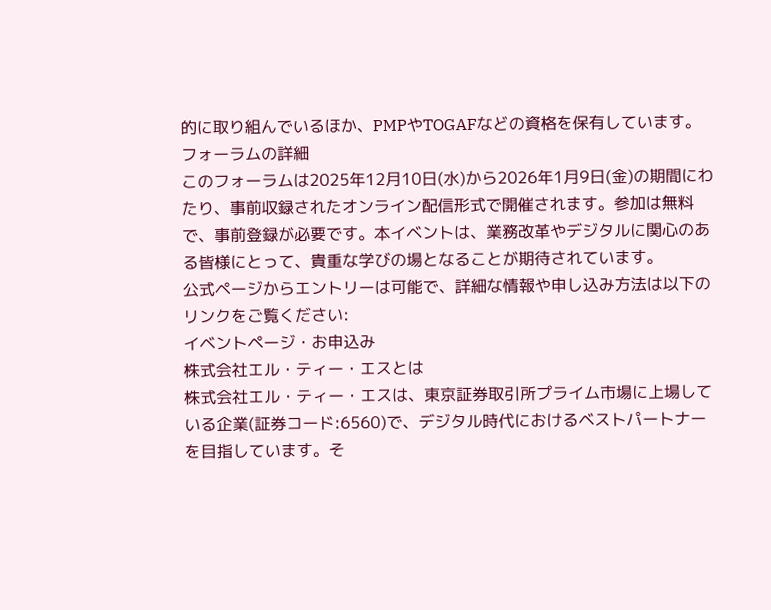的に取り組んでいるほか、PMPやTOGAFなどの資格を保有しています。
フォーラムの詳細
このフォーラムは2025年12月10日(水)から2026年1月9日(金)の期間にわたり、事前収録されたオンライン配信形式で開催されます。参加は無料で、事前登録が必要です。本イベントは、業務改革やデジタルに関心のある皆様にとって、貴重な学びの場となることが期待されています。
公式ページからエントリーは可能で、詳細な情報や申し込み方法は以下のリンクをご覧ください:
イベントページ・お申込み
株式会社エル・ティー・エスとは
株式会社エル・ティー・エスは、東京証券取引所プライム市場に上場している企業(証券コード:6560)で、デジタル時代におけるベストパートナーを目指しています。そ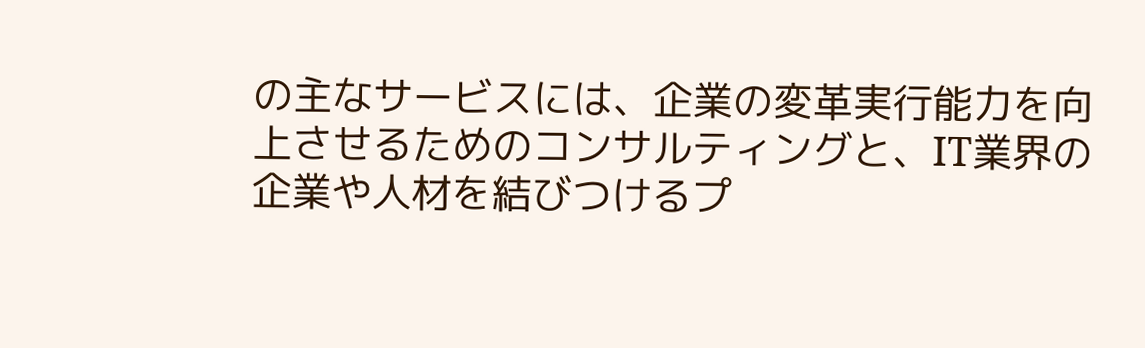の主なサービスには、企業の変革実行能力を向上させるためのコンサルティングと、IT業界の企業や人材を結びつけるプ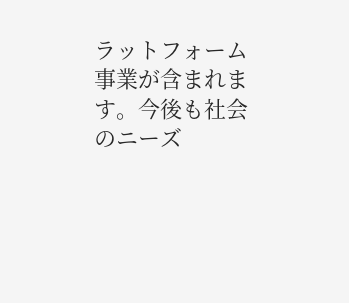ラットフォーム事業が含まれます。今後も社会のニーズ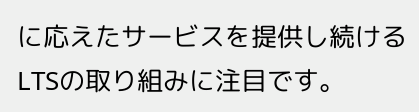に応えたサービスを提供し続けるLTSの取り組みに注目です。